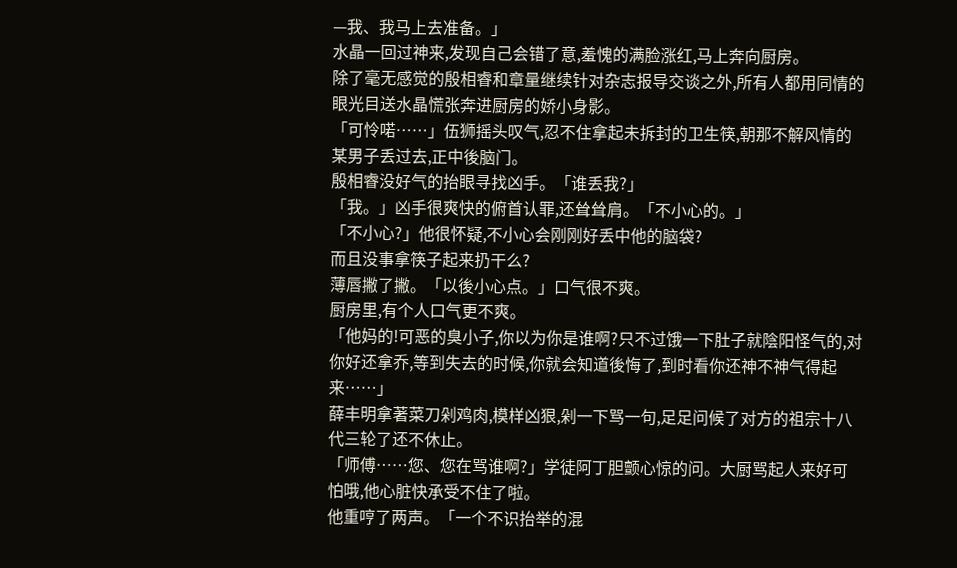—我、我马上去准备。」
水晶一回过神来,发现自己会错了意,羞愧的满脸涨红,马上奔向厨房。
除了毫无感觉的殷相睿和章量继续针对杂志报导交谈之外,所有人都用同情的眼光目送水晶慌张奔进厨房的娇小身影。
「可怜喏……」伍狮摇头叹气,忍不住拿起未拆封的卫生筷,朝那不解风情的某男子丢过去,正中後脑门。
殷相睿没好气的抬眼寻找凶手。「谁丢我?」
「我。」凶手很爽快的俯首认罪,还耸耸肩。「不小心的。」
「不小心?」他很怀疑,不小心会刚刚好丢中他的脑袋?
而且没事拿筷子起来扔干么?
薄唇撇了撇。「以後小心点。」口气很不爽。
厨房里,有个人口气更不爽。
「他妈的!可恶的臭小子,你以为你是谁啊?只不过饿一下肚子就陰阳怪气的,对你好还拿乔,等到失去的时候,你就会知道後悔了,到时看你还神不神气得起来……」
薛丰明拿著菜刀剁鸡肉,模样凶狠,剁一下骂一句,足足问候了对方的祖宗十八代三轮了还不休止。
「师傅……您、您在骂谁啊?」学徒阿丁胆颤心惊的问。大厨骂起人来好可怕哦,他心脏快承受不住了啦。
他重哼了两声。「一个不识抬举的混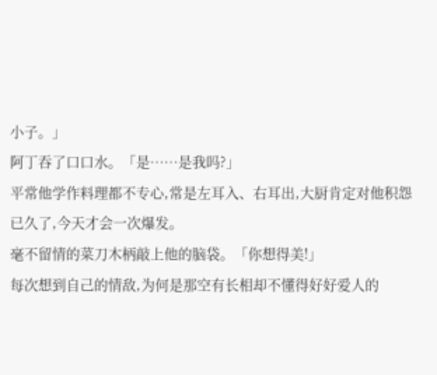小子。」
阿丁吞了口口水。「是……是我吗?」
平常他学作料理都不专心,常是左耳入、右耳出,大厨肯定对他积怨已久了,今天才会一次爆发。
毫不留情的菜刀木柄敲上他的脑袋。「你想得美!」
每次想到自己的情敌,为何是那空有长相却不懂得好好爱人的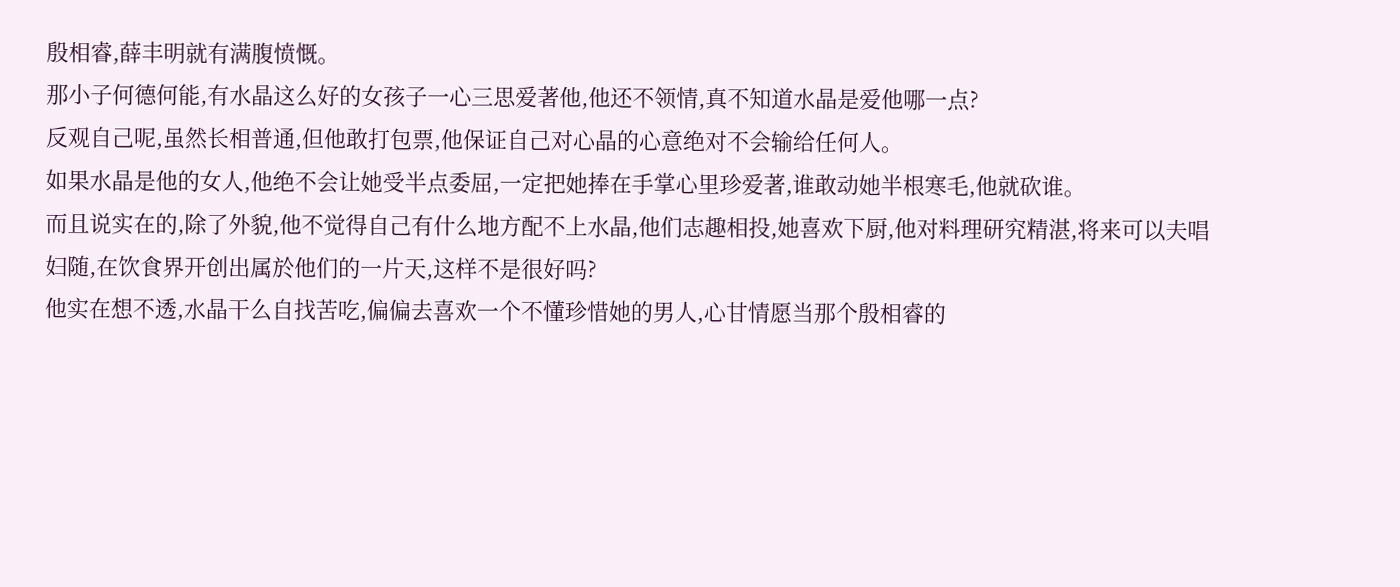殷相睿,薛丰明就有满腹愤慨。
那小子何德何能,有水晶这么好的女孩子一心三思爱著他,他还不领情,真不知道水晶是爱他哪一点?
反观自己呢,虽然长相普通,但他敢打包票,他保证自己对心晶的心意绝对不会输给任何人。
如果水晶是他的女人,他绝不会让她受半点委屈,一定把她捧在手掌心里珍爱著,谁敢动她半根寒毛,他就砍谁。
而且说实在的,除了外貌,他不觉得自己有什么地方配不上水晶,他们志趣相投,她喜欢下厨,他对料理研究精湛,将来可以夫唱妇随,在饮食界开创出属於他们的一片天,这样不是很好吗?
他实在想不透,水晶干么自找苦吃,偏偏去喜欢一个不懂珍惜她的男人,心甘情愿当那个殷相睿的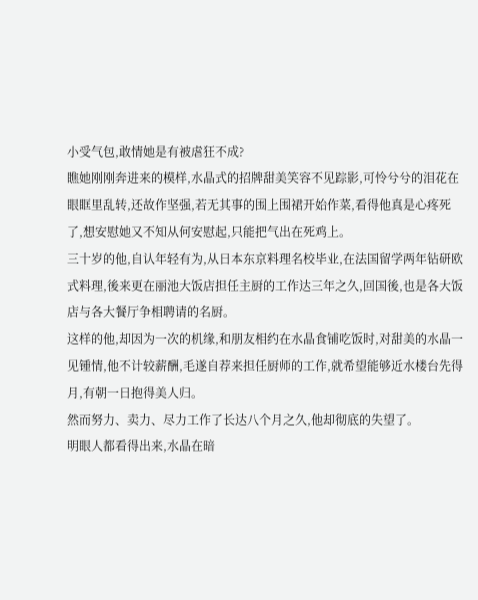小受气包,敢情她是有被虐狂不成?
瞧她刚刚奔进来的模样,水晶式的招牌甜美笑容不见踪影,可怜兮兮的泪花在眼眶里乱转,还故作坚强,若无其事的围上围裙开始作菜,看得他真是心疼死了,想安慰她又不知从何安慰起,只能把气出在死鸡上。
三十岁的他,自认年轻有为,从日本东京料理名校毕业,在法国留学两年钻研欧式料理,後来更在丽池大饭店担任主厨的工作达三年之久,回国後,也是各大饭店与各大餐厅争相聘请的名厨。
这样的他,却因为一次的机缘,和朋友相约在水晶食铺吃饭时,对甜美的水晶一见锺情,他不计较薪酬,毛遂自荐来担任厨师的工作,就希望能够近水楼台先得月,有朝一日抱得美人归。
然而努力、卖力、尽力工作了长达八个月之久,他却彻底的失望了。
明眼人都看得出来,水晶在暗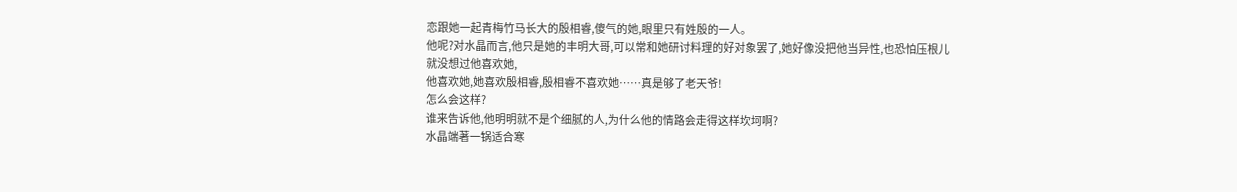恋跟她一起青梅竹马长大的殷相睿,傻气的她,眼里只有姓殷的一人。
他呢?对水晶而言,他只是她的丰明大哥,可以常和她研讨料理的好对象罢了,她好像没把他当异性,也恐怕压根儿就没想过他喜欢她,
他喜欢她,她喜欢殷相睿,殷相睿不喜欢她……真是够了老天爷!
怎么会这样?
谁来告诉他,他明明就不是个细腻的人,为什么他的情路会走得这样坎坷啊?
水晶端著一锅适合寒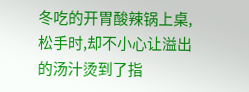冬吃的开胃酸辣锅上桌,松手时,却不小心让溢出的汤汁烫到了指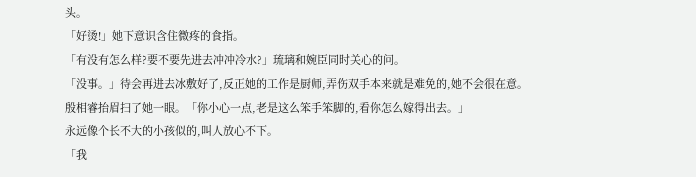头。
「好烫!」她下意识含住微疼的食指。
「有没有怎么样?要不要先进去冲冲冷水?」琉璃和婉臣同时关心的问。
「没事。」待会再进去冰敷好了,反正她的工作是厨师,弄伤双手本来就是难免的,她不会很在意。
殷相睿抬眉扫了她一眼。「你小心一点,老是这么笨手笨脚的,看你怎么嫁得出去。」
永远像个长不大的小孩似的,叫人放心不下。
「我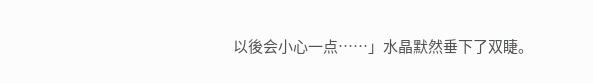以後会小心一点……」水晶默然垂下了双睫。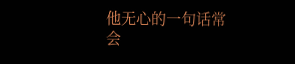他无心的一句话常会